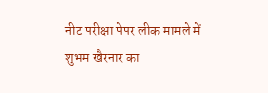नीट परीक्षा पेपर लीक मामले में शुभम खैरनार का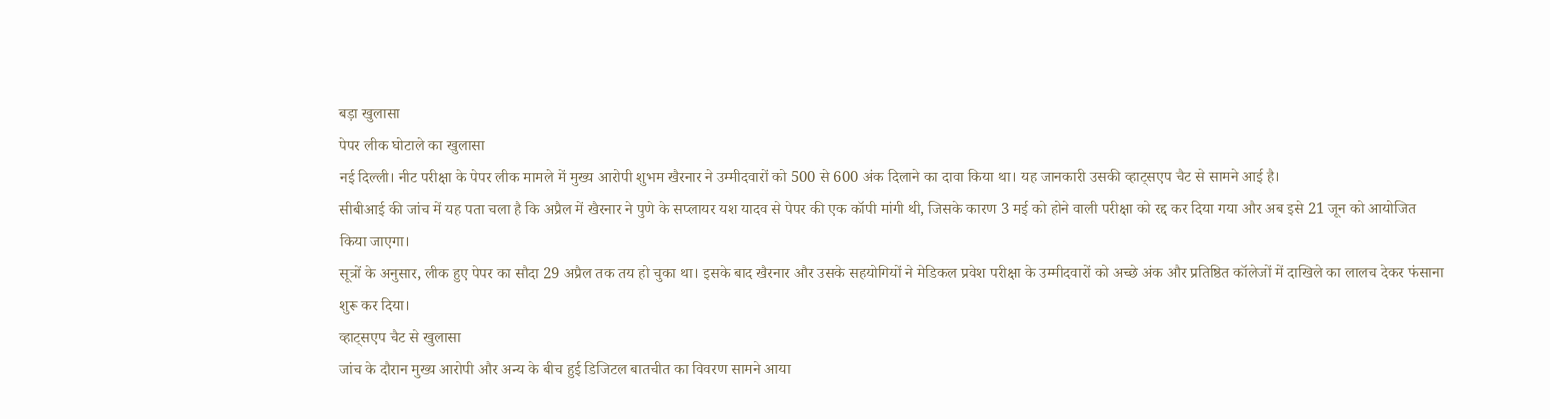बड़ा खुलासा
पेपर लीक घोटाले का खुलासा
नई दिल्ली। नीट परीक्षा के पेपर लीक मामले में मुख्य आरोपी शुभम खैरनार ने उम्मीदवारों को 500 से 600 अंक दिलाने का दावा किया था। यह जानकारी उसकी व्हाट्सएप चैट से सामने आई है।
सीबीआई की जांच में यह पता चला है कि अप्रैल में खैरनार ने पुणे के सप्लायर यश यादव से पेपर की एक कॉपी मांगी थी, जिसके कारण 3 मई को होने वाली परीक्षा को रद्द कर दिया गया और अब इसे 21 जून को आयोजित किया जाएगा।
सूत्रों के अनुसार, लीक हुए पेपर का सौदा 29 अप्रैल तक तय हो चुका था। इसके बाद खैरनार और उसके सहयोगियों ने मेडिकल प्रवेश परीक्षा के उम्मीदवारों को अच्छे अंक और प्रतिष्ठित कॉलेजों में दाखिले का लालच देकर फंसाना शुरू कर दिया।
व्हाट्सएप चैट से खुलासा
जांच के दौरान मुख्य आरोपी और अन्य के बीच हुई डिजिटल बातचीत का विवरण सामने आया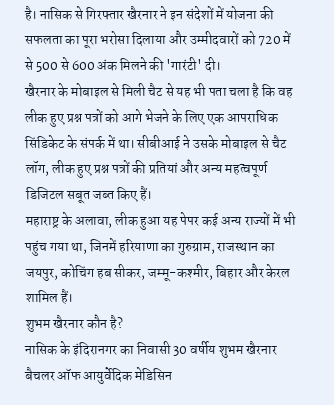है। नासिक से गिरफ्तार खैरनार ने इन संदेशों में योजना की सफलता का पूरा भरोसा दिलाया और उम्मीदवारों को 720 में से 500 से 600 अंक मिलने की 'गारंटी' दी।
खैरनार के मोबाइल से मिली चैट से यह भी पता चला है कि वह लीक हुए प्रश्न पत्रों को आगे भेजने के लिए एक आपराधिक सिंडिकेट के संपर्क में था। सीबीआई ने उसके मोबाइल से चैट लॉग, लीक हुए प्रश्न पत्रों की प्रतियां और अन्य महत्वपूर्ण डिजिटल सबूत जब्त किए हैं।
महाराष्ट्र के अलावा, लीक हुआ यह पेपर कई अन्य राज्यों में भी पहुंच गया था, जिनमें हरियाणा का गुरुग्राम, राजस्थान का जयपुर, कोचिंग हब सीकर, जम्मू-कश्मीर, बिहार और केरल शामिल हैं।
शुभम खैरनार कौन है?
नासिक के इंदिरानगर का निवासी 30 वर्षीय शुभम खैरनार बैचलर ऑफ आयुर्वेदिक मेडिसिन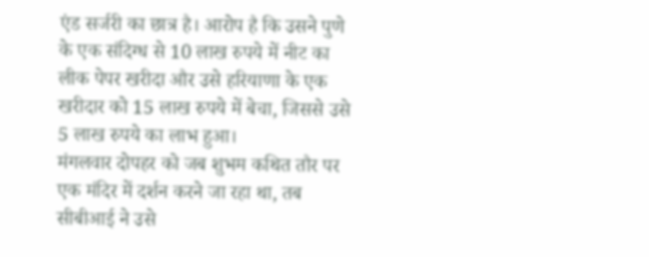एंड सर्जरी का छात्र है। आरोप है कि उसने पुणे के एक संदिग्ध से 10 लाख रुपये में नीट का लीक पेपर खरीदा और उसे हरियाणा के एक खरीदार को 15 लाख रुपये में बेचा, जिससे उसे 5 लाख रुपये का लाभ हुआ।
मंगलवार दोपहर को जब शुभम कथित तौर पर एक मंदिर में दर्शन करने जा रहा था, तब सीबीआई ने उसे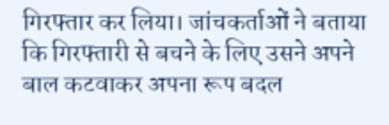गिरफ्तार कर लिया। जांचकर्ताओं ने बताया कि गिरफ्तारी से बचने के लिए उसने अपने बाल कटवाकर अपना रूप बदल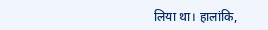लिया था। हालांकि,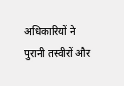अधिकारियों ने पुरानी तस्वीरों और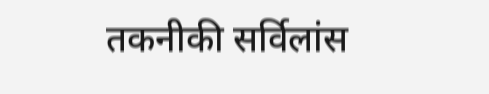तकनीकी सर्विलांस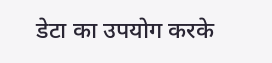डेटा का उपयोग करके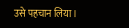उसे पहचान लिया।